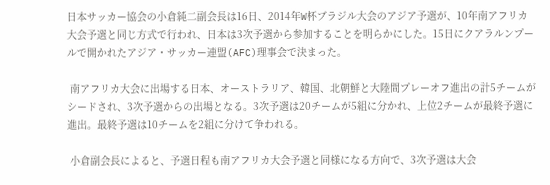日本サッカー協会の小倉純二副会長は16日、2014年W杯ブラジル大会のアジア予選が、10年南アフリカ大会予選と同じ方式で行われ、日本は3次予選から参加することを明らかにした。15日にクアラルンプールで開かれたアジア・サッカー連盟(AFC)理事会で決まった。

 南アフリカ大会に出場する日本、オーストラリア、韓国、北朝鮮と大陸間プレーオフ進出の計5チームがシードされ、3次予選からの出場となる。3次予選は20チームが5組に分かれ、上位2チームが最終予選に進出。最終予選は10チームを2組に分けて争われる。

 小倉副会長によると、予選日程も南アフリカ大会予選と同様になる方向で、3次予選は大会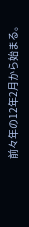前々年の12年2月から始まる。